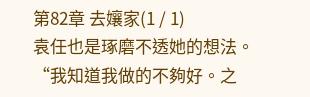第82章 去孃家(1 / 1)
袁任也是琢磨不透她的想法。
“我知道我做的不夠好。之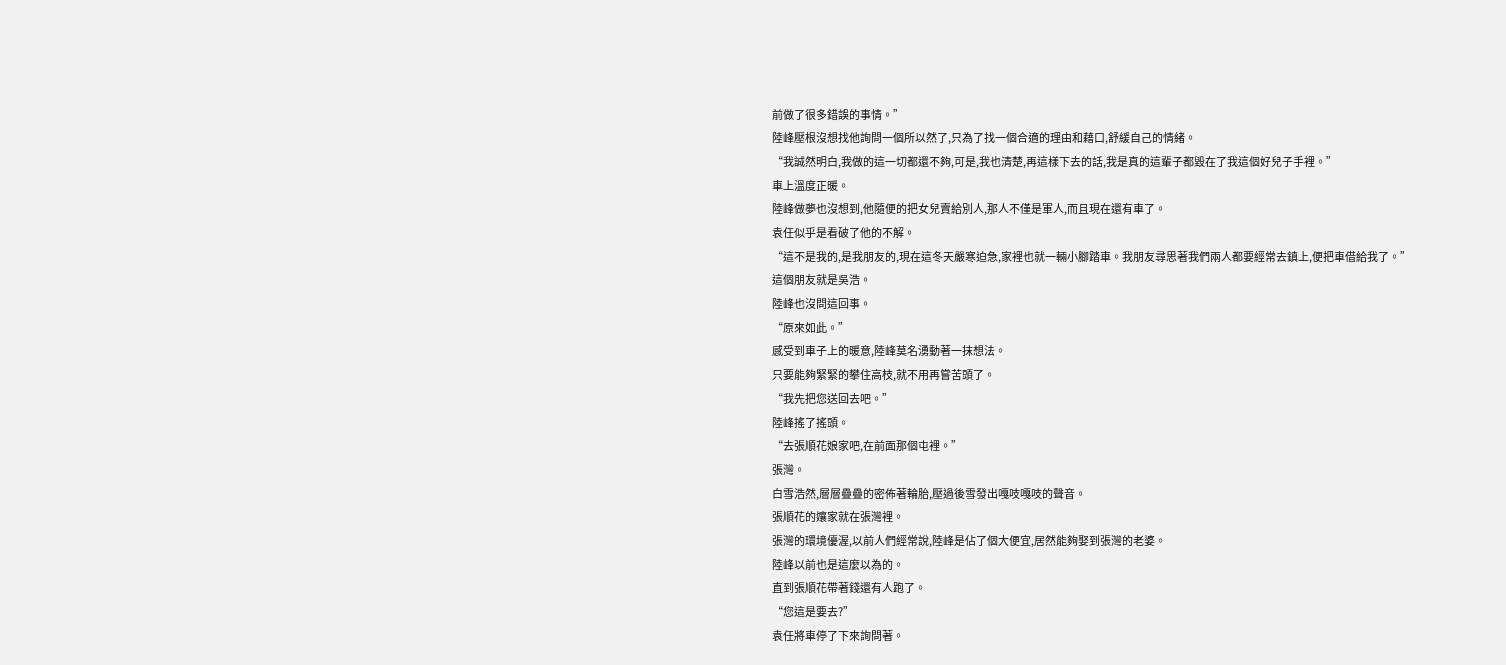前做了很多錯誤的事情。”
陸峰壓根沒想找他詢問一個所以然了,只為了找一個合適的理由和藉口,舒緩自己的情緒。
“我誠然明白,我做的這一切都還不夠,可是,我也清楚,再這樣下去的話,我是真的這輩子都毀在了我這個好兒子手裡。”
車上溫度正暖。
陸峰做夢也沒想到,他隨便的把女兒賣給別人,那人不僅是軍人,而且現在還有車了。
袁任似乎是看破了他的不解。
“這不是我的,是我朋友的,現在這冬天嚴寒迫急,家裡也就一輛小腳踏車。我朋友尋思著我們兩人都要經常去鎮上,便把車借給我了。”
這個朋友就是吳浩。
陸峰也沒問這回事。
“原來如此。”
感受到車子上的暖意,陸峰莫名湧動著一抹想法。
只要能夠緊緊的攀住高枝,就不用再嘗苦頭了。
“我先把您送回去吧。”
陸峰搖了搖頭。
“去張順花娘家吧,在前面那個屯裡。”
張灣。
白雪浩然,層層疊疊的密佈著輪胎,壓過後雪發出嘎吱嘎吱的聲音。
張順花的孃家就在張灣裡。
張灣的環境優渥,以前人們經常說,陸峰是佔了個大便宜,居然能夠娶到張灣的老婆。
陸峰以前也是這麼以為的。
直到張順花帶著錢還有人跑了。
“您這是要去?”
袁任將車停了下來詢問著。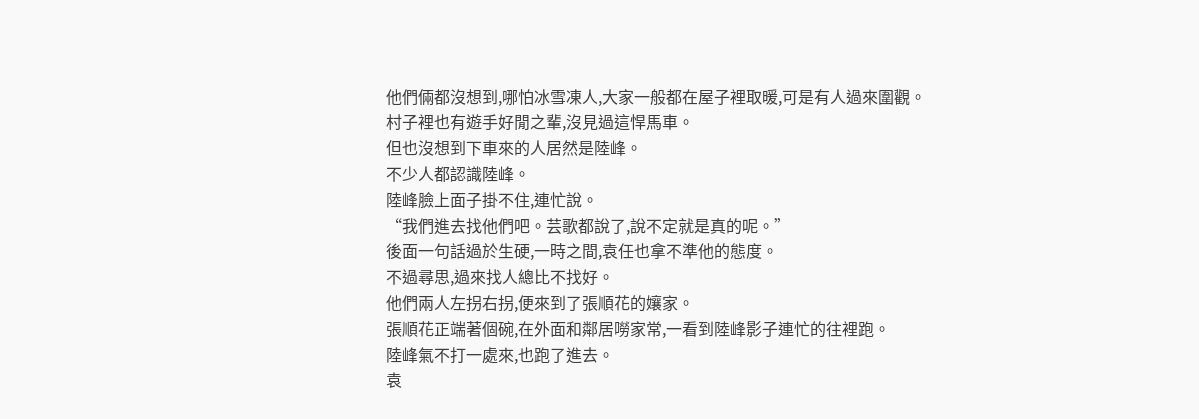他們倆都沒想到,哪怕冰雪凍人,大家一般都在屋子裡取暖,可是有人過來圍觀。
村子裡也有遊手好閒之輩,沒見過這悍馬車。
但也沒想到下車來的人居然是陸峰。
不少人都認識陸峰。
陸峰臉上面子掛不住,連忙說。
“我們進去找他們吧。芸歌都說了,說不定就是真的呢。”
後面一句話過於生硬,一時之間,袁任也拿不準他的態度。
不過尋思,過來找人總比不找好。
他們兩人左拐右拐,便來到了張順花的孃家。
張順花正端著個碗,在外面和鄰居嘮家常,一看到陸峰影子連忙的往裡跑。
陸峰氣不打一處來,也跑了進去。
袁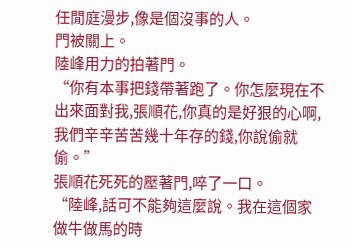任閒庭漫步,像是個沒事的人。
門被關上。
陸峰用力的拍著門。
“你有本事把錢帶著跑了。你怎麼現在不出來面對我,張順花,你真的是好狠的心啊,我們辛辛苦苦幾十年存的錢,你說偷就偷。”
張順花死死的壓著門,啐了一口。
“陸峰,話可不能夠這麼說。我在這個家做牛做馬的時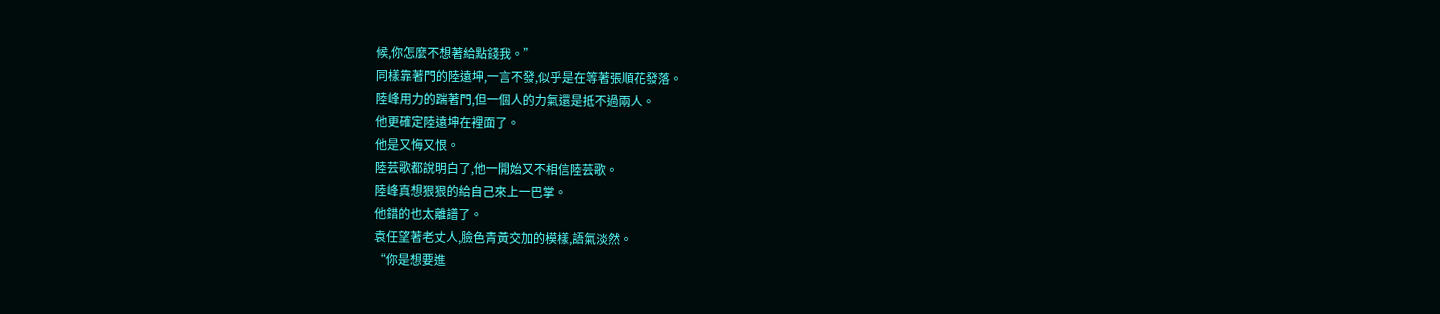候,你怎麼不想著給點錢我。”
同樣靠著門的陸遠坤,一言不發,似乎是在等著張順花發落。
陸峰用力的踹著門,但一個人的力氣還是抵不過兩人。
他更確定陸遠坤在裡面了。
他是又悔又恨。
陸芸歌都說明白了,他一開始又不相信陸芸歌。
陸峰真想狠狠的給自己來上一巴掌。
他錯的也太離譜了。
袁任望著老丈人,臉色青黃交加的模樣,語氣淡然。
“你是想要進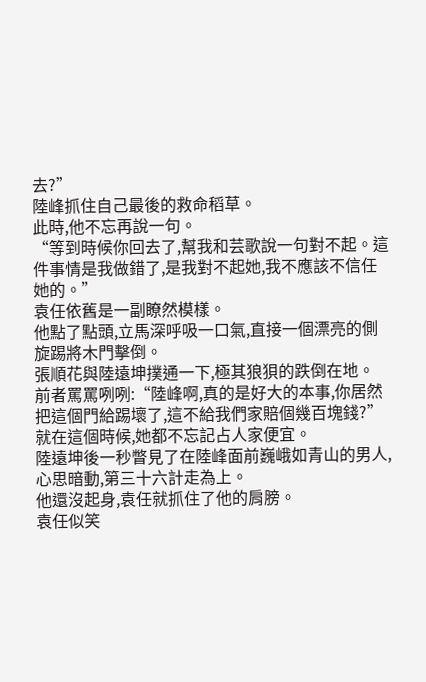去?”
陸峰抓住自己最後的救命稻草。
此時,他不忘再說一句。
“等到時候你回去了,幫我和芸歌說一句對不起。這件事情是我做錯了,是我對不起她,我不應該不信任她的。”
袁任依舊是一副瞭然模樣。
他點了點頭,立馬深呼吸一口氣,直接一個漂亮的側旋踢將木門擊倒。
張順花與陸遠坤撲通一下,極其狼狽的跌倒在地。
前者罵罵咧咧:“陸峰啊,真的是好大的本事,你居然把這個門給踢壞了,這不給我們家賠個幾百塊錢?”
就在這個時候,她都不忘記占人家便宜。
陸遠坤後一秒瞥見了在陸峰面前巍峨如青山的男人,心思暗動,第三十六計走為上。
他還沒起身,袁任就抓住了他的肩膀。
袁任似笑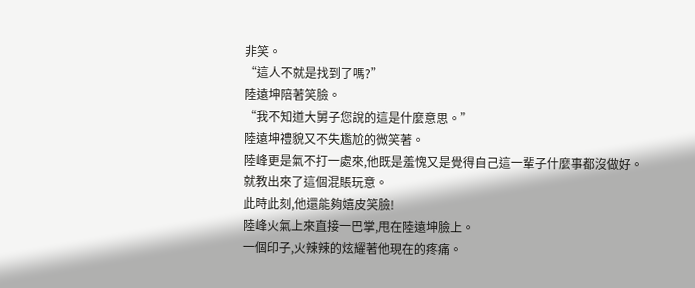非笑。
“這人不就是找到了嗎?”
陸遠坤陪著笑臉。
“我不知道大舅子您說的這是什麼意思。”
陸遠坤禮貌又不失尷尬的微笑著。
陸峰更是氣不打一處來,他既是羞愧又是覺得自己這一輩子什麼事都沒做好。
就教出來了這個混賬玩意。
此時此刻,他還能夠嬉皮笑臉!
陸峰火氣上來直接一巴掌,甩在陸遠坤臉上。
一個印子,火辣辣的炫耀著他現在的疼痛。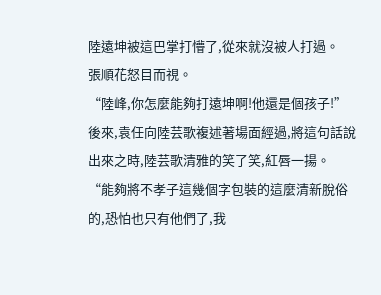陸遠坤被這巴掌打懵了,從來就沒被人打過。
張順花怒目而視。
“陸峰,你怎麼能夠打遠坤啊!他還是個孩子!”
後來,袁任向陸芸歌複述著場面經過,將這句話說出來之時,陸芸歌清雅的笑了笑,紅唇一揚。
“能夠將不孝子這幾個字包裝的這麼清新脫俗的,恐怕也只有他們了,我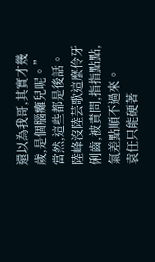還以為我哥,其實才幾歲,是個腦癱兒呢。”
當然,這些都是後話。
陸峰沒陸芸歌這麼伶牙俐齒,被責問,指指點點,氣差點順不過來。
袁任只能硬著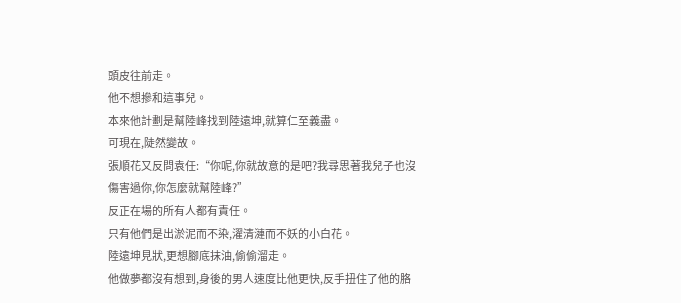頭皮往前走。
他不想摻和這事兒。
本來他計劃是幫陸峰找到陸遠坤,就算仁至義盡。
可現在,陡然變故。
張順花又反問袁任:“你呢,你就故意的是吧?我尋思著我兒子也沒傷害過你,你怎麼就幫陸峰?”
反正在場的所有人都有責任。
只有他們是出淤泥而不染,濯清漣而不妖的小白花。
陸遠坤見狀,更想腳底抹油,偷偷溜走。
他做夢都沒有想到,身後的男人速度比他更快,反手扭住了他的胳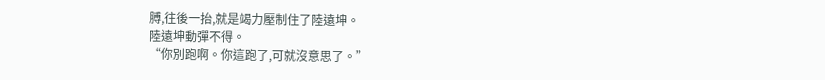膊,往後一抬,就是竭力壓制住了陸遠坤。
陸遠坤動彈不得。
“你別跑啊。你這跑了,可就沒意思了。”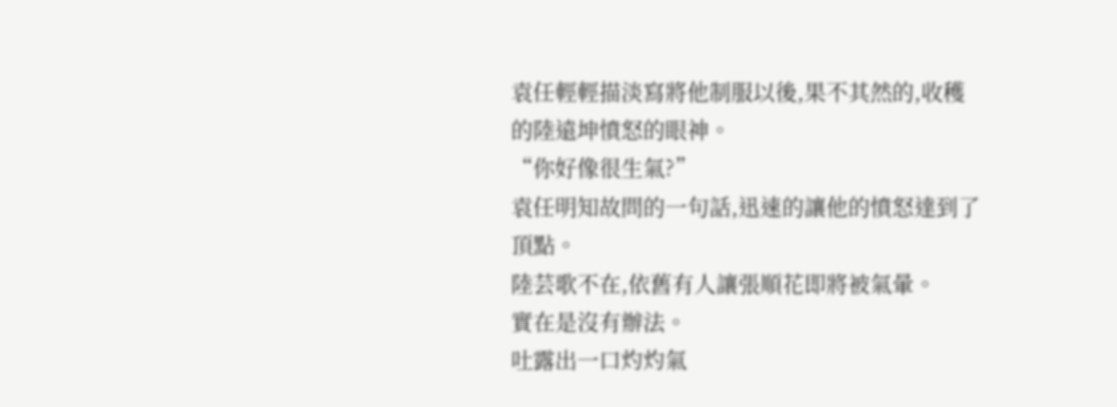袁任輕輕描淡寫將他制服以後,果不其然的,收穫的陸遠坤憤怒的眼神。
“你好像很生氣?”
袁任明知故問的一句話,迅速的讓他的憤怒達到了頂點。
陸芸歌不在,依舊有人讓張順花即將被氣暈。
實在是沒有辦法。
吐露出一口灼灼氣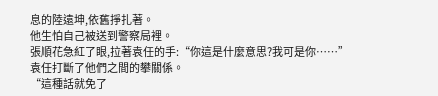息的陸遠坤,依舊掙扎著。
他生怕自己被送到警察局裡。
張順花急紅了眼,拉著袁任的手:“你這是什麼意思?我可是你……”
袁任打斷了他們之間的攀關係。
“這種話就免了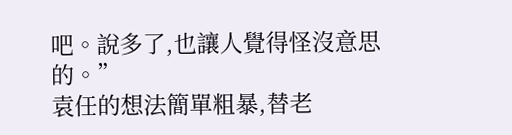吧。說多了,也讓人覺得怪沒意思的。”
袁任的想法簡單粗暴,替老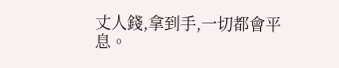丈人錢,拿到手,一切都會平息。